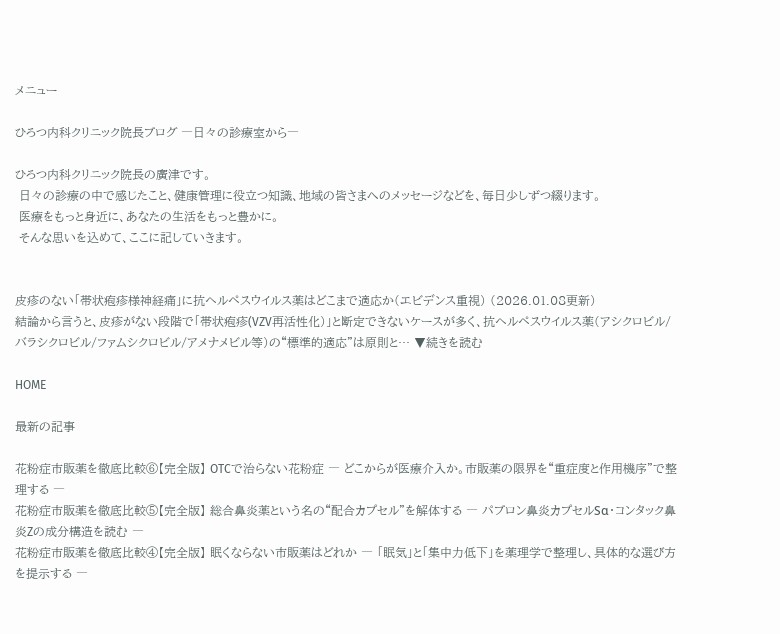メニュー

ひろつ内科クリニック院長ブログ ―日々の診療室から―

ひろつ内科クリニック院長の廣津です。
 日々の診療の中で感じたこと、健康管理に役立つ知識、地域の皆さまへのメッセージなどを、毎日少しずつ綴ります。
 医療をもっと身近に、あなたの生活をもっと豊かに。
 そんな思いを込めて、ここに記していきます。


皮疹のない「帯状疱疹様神経痛」に抗ヘルペスウイルス薬はどこまで適応か(エビデンス重視) (2026.01.08更新)
結論から言うと、皮疹がない段階で「帯状疱疹(VZV再活性化)」と断定できないケースが多く、抗ヘルペスウイルス薬(アシクロビル/バラシクロビル/ファムシクロビル/アメナメビル等)の“標準的適応”は原則と… ▼続きを読む

HOME

最新の記事

花粉症市販薬を徹底比較⑥【完全版】 OTCで治らない花粉症 ― どこからが医療介入か。市販薬の限界を“重症度と作用機序”で整理する ―
花粉症市販薬を徹底比較⑤【完全版】 総合鼻炎薬という名の“配合カプセル”を解体する ― パブロン鼻炎カプセルSα・コンタック鼻炎Zの成分構造を読む ―
花粉症市販薬を徹底比較④【完全版】 眠くならない市販薬はどれか ― 「眠気」と「集中力低下」を薬理学で整理し、具体的な選び方を提示する ―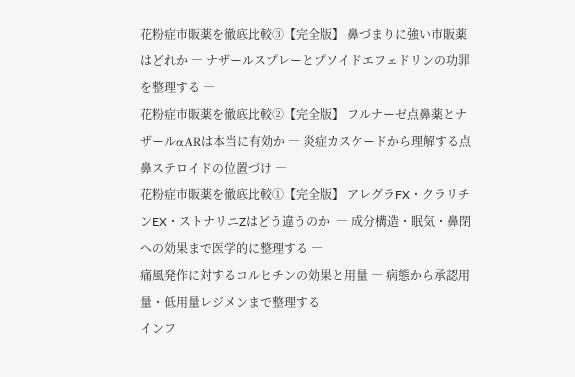花粉症市販薬を徹底比較③【完全版】 鼻づまりに強い市販薬はどれか ― ナザールスプレーとプソイドエフェドリンの功罪を整理する ―
花粉症市販薬を徹底比較②【完全版】 フルナーゼ点鼻薬とナザールαARは本当に有効か ― 炎症カスケードから理解する点鼻ステロイドの位置づけ ―
花粉症市販薬を徹底比較①【完全版】 アレグラFX・クラリチンEX・ストナリニZはどう違うのか  ― 成分構造・眠気・鼻閉への効果まで医学的に整理する ―
痛風発作に対するコルヒチンの効果と用量 ― 病態から承認用量・低用量レジメンまで整理する
インフ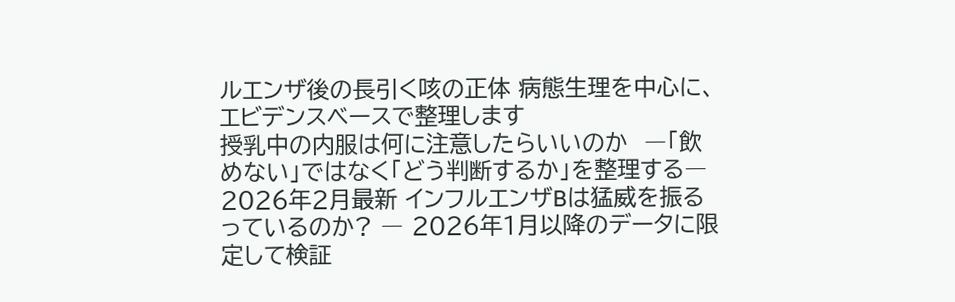ルエンザ後の長引く咳の正体 病態生理を中心に、エビデンスベースで整理します
授乳中の内服は何に注意したらいいのか  ―「飲めない」ではなく「どう判断するか」を整理する―
2026年2月最新 インフルエンザBは猛威を振るっているのか? ― 2026年1月以降のデータに限定して検証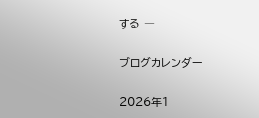する ―

ブログカレンダー

2026年1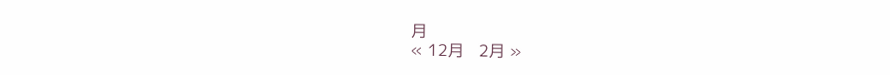月
« 12月   2月 »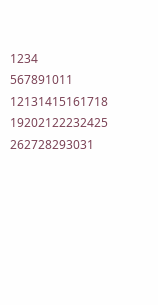1234
567891011
12131415161718
19202122232425
262728293031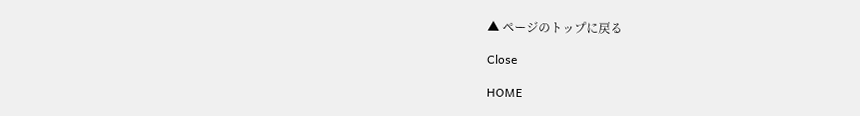▲ ページのトップに戻る

Close

HOME